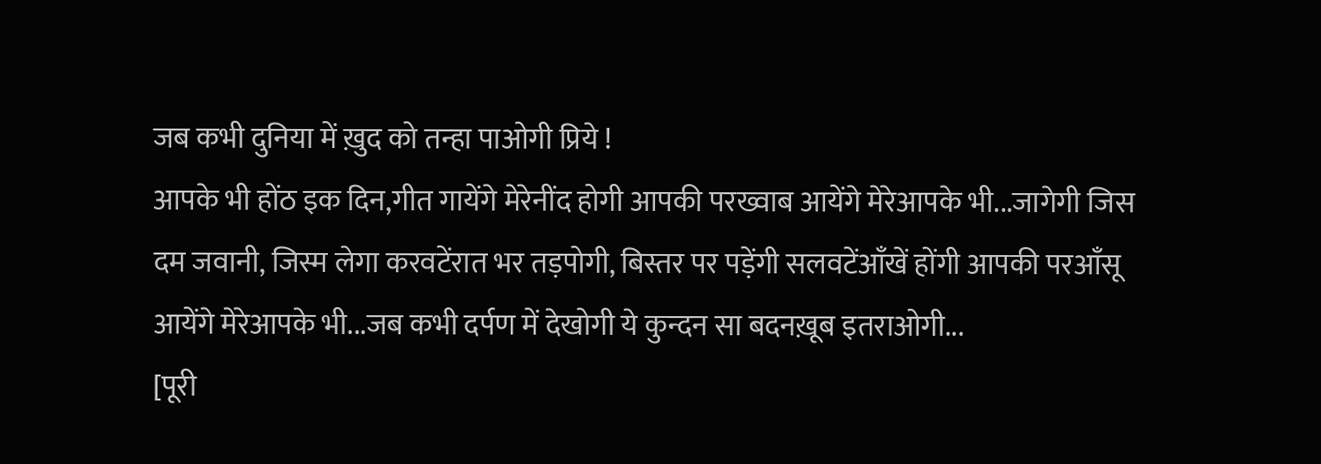जब कभी दुनिया में ख़ुद को तन्हा पाओगी प्रिये !
आपके भी होंठ इक दिन,गीत गायेंगे मेरेनींद होगी आपकी परख्वाब आयेंगे मेरेआपके भी...जागेगी जिस दम जवानी, जिस्म लेगा करवटेंरात भर तड़पोगी, बिस्तर पर पड़ेंगी सलवटेंआँखें होंगी आपकी परआँसू आयेंगे मेरेआपके भी...जब कभी दर्पण में देखोगी ये कुन्दन सा बदनख़ूब इतराओगी...
[पूरी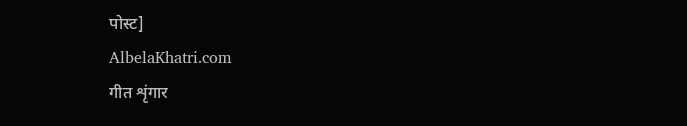पोस्ट]
AlbelaKhatri.com
गीत शृंगार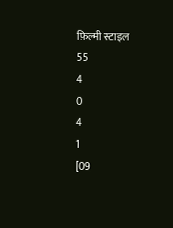फ़िल्मी स्टाइल
55
4
0
4
1
[09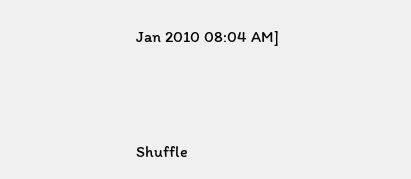Jan 2010 08:04 AM]



Shuffle